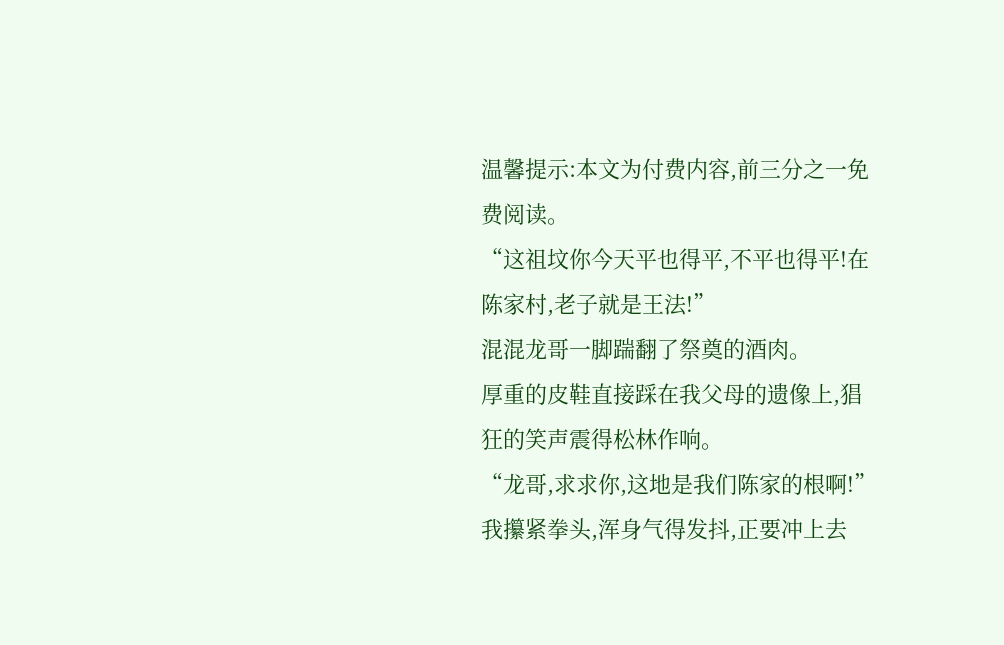温馨提示:本文为付费内容,前三分之一免费阅读。
“这祖坟你今天平也得平,不平也得平!在陈家村,老子就是王法!”
混混龙哥一脚踹翻了祭奠的酒肉。
厚重的皮鞋直接踩在我父母的遗像上,猖狂的笑声震得松林作响。
“龙哥,求求你,这地是我们陈家的根啊!”
我攥紧拳头,浑身气得发抖,正要冲上去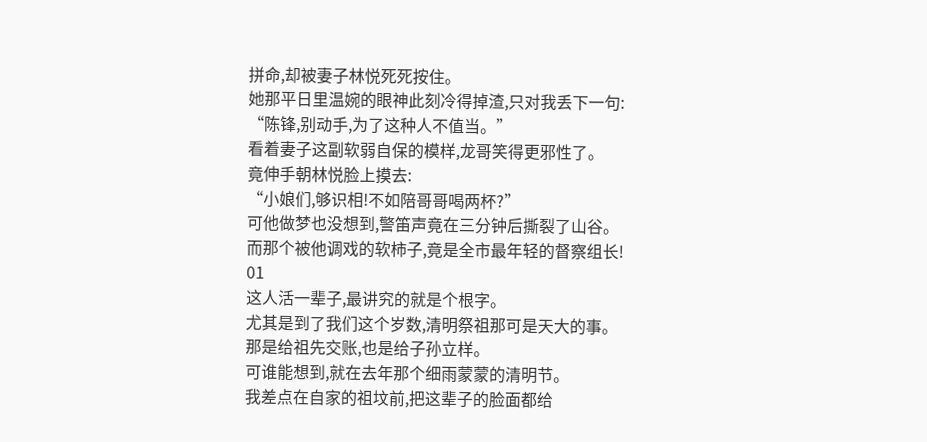拼命,却被妻子林悦死死按住。
她那平日里温婉的眼神此刻冷得掉渣,只对我丢下一句:
“陈锋,别动手,为了这种人不值当。”
看着妻子这副软弱自保的模样,龙哥笑得更邪性了。
竟伸手朝林悦脸上摸去:
“小娘们,够识相!不如陪哥哥喝两杯?”
可他做梦也没想到,警笛声竟在三分钟后撕裂了山谷。
而那个被他调戏的软柿子,竟是全市最年轻的督察组长!
01
这人活一辈子,最讲究的就是个根字。
尤其是到了我们这个岁数,清明祭祖那可是天大的事。
那是给祖先交账,也是给子孙立样。
可谁能想到,就在去年那个细雨蒙蒙的清明节。
我差点在自家的祖坟前,把这辈子的脸面都给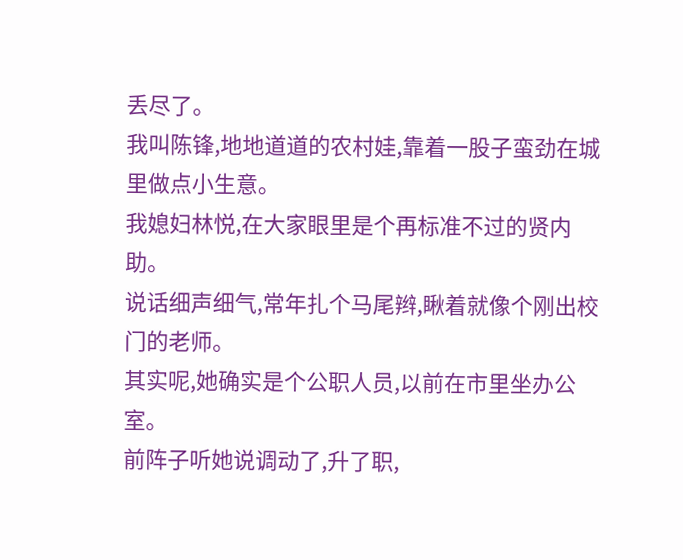丢尽了。
我叫陈锋,地地道道的农村娃,靠着一股子蛮劲在城里做点小生意。
我媳妇林悦,在大家眼里是个再标准不过的贤内助。
说话细声细气,常年扎个马尾辫,瞅着就像个刚出校门的老师。
其实呢,她确实是个公职人员,以前在市里坐办公室。
前阵子听她说调动了,升了职,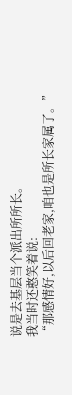说是去基层当个派出所所长。
我当时还憨笑着说:
“那感情好,以后回老家,咱也是所长家属了。”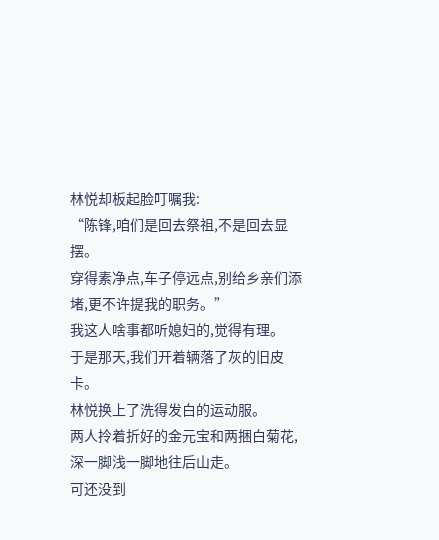林悦却板起脸叮嘱我:
“陈锋,咱们是回去祭祖,不是回去显摆。
穿得素净点,车子停远点,别给乡亲们添堵,更不许提我的职务。”
我这人啥事都听媳妇的,觉得有理。
于是那天,我们开着辆落了灰的旧皮卡。
林悦换上了洗得发白的运动服。
两人拎着折好的金元宝和两捆白菊花,深一脚浅一脚地往后山走。
可还没到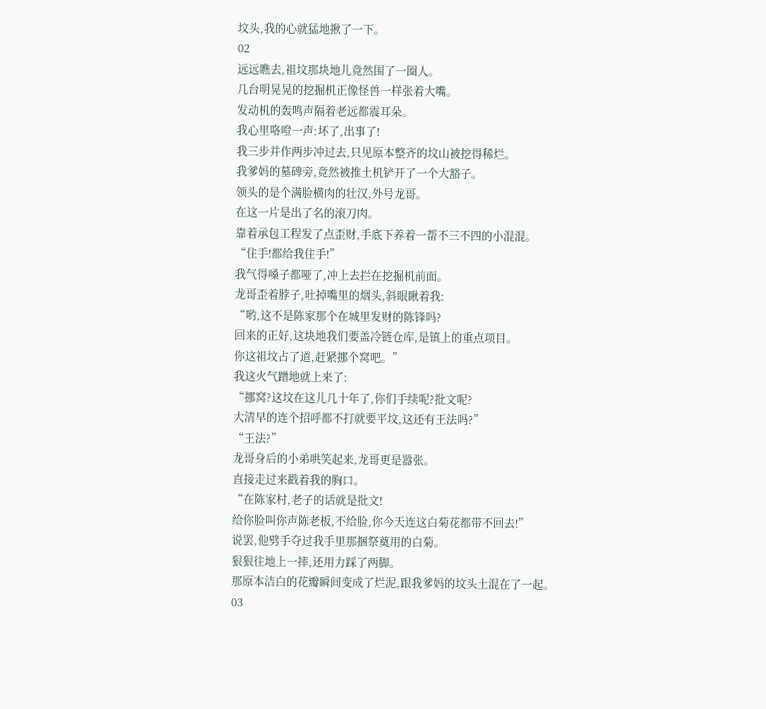坟头,我的心就猛地揪了一下。
02
远远瞧去,祖坟那块地儿竟然围了一圈人。
几台明晃晃的挖掘机正像怪兽一样张着大嘴。
发动机的轰鸣声隔着老远都震耳朵。
我心里咯噔一声:坏了,出事了!
我三步并作两步冲过去,只见原本整齐的坟山被挖得稀烂。
我爹妈的墓碑旁,竟然被推土机铲开了一个大豁子。
领头的是个满脸横肉的壮汉,外号龙哥。
在这一片是出了名的滚刀肉。
靠着承包工程发了点歪财,手底下养着一帮不三不四的小混混。
“住手!都给我住手!”
我气得嗓子都哑了,冲上去拦在挖掘机前面。
龙哥歪着脖子,吐掉嘴里的烟头,斜眼瞅着我:
“哟,这不是陈家那个在城里发财的陈锋吗?
回来的正好,这块地我们要盖冷链仓库,是镇上的重点项目。
你这祖坟占了道,赶紧挪个窝吧。”
我这火气蹭地就上来了:
“挪窝?这坟在这儿几十年了,你们手续呢?批文呢?
大清早的连个招呼都不打就要平坟,这还有王法吗?”
“王法?”
龙哥身后的小弟哄笑起来,龙哥更是嚣张。
直接走过来戳着我的胸口。
“在陈家村,老子的话就是批文!
给你脸叫你声陈老板,不给脸,你今天连这白菊花都带不回去!”
说罢,他劈手夺过我手里那捆祭奠用的白菊。
狠狠往地上一摔,还用力踩了两脚。
那原本洁白的花瓣瞬间变成了烂泥,跟我爹妈的坟头土混在了一起。
03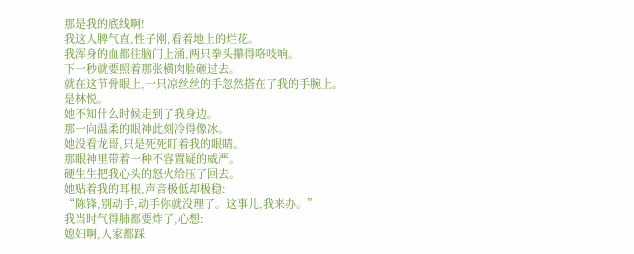那是我的底线啊!
我这人脾气直,性子刚,看着地上的烂花。
我浑身的血都往脑门上涌,两只拳头攥得咯吱响。
下一秒就要照着那张横肉脸砸过去。
就在这节骨眼上,一只凉丝丝的手忽然搭在了我的手腕上。
是林悦。
她不知什么时候走到了我身边。
那一向温柔的眼神此刻冷得像冰。
她没看龙哥,只是死死盯着我的眼睛。
那眼神里带着一种不容置疑的威严。
硬生生把我心头的怒火给压了回去。
她贴着我的耳根,声音极低却极稳:
“陈锋,别动手,动手你就没理了。这事儿,我来办。”
我当时气得肺都要炸了,心想:
媳妇啊,人家都踩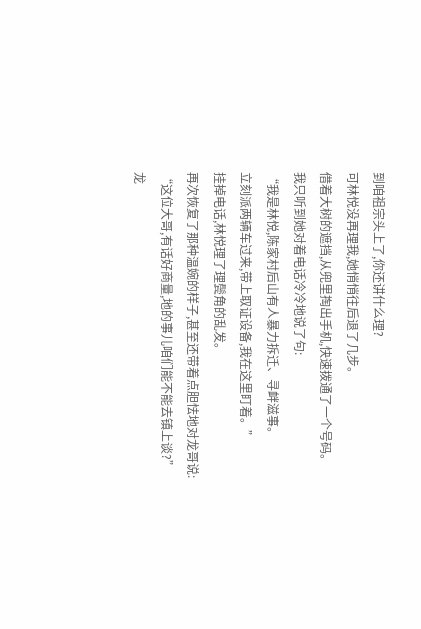到咱祖宗头上了,你还讲什么理?
可林悦没再理我,她悄悄往后退了几步。
借着大树的遮挡,从兜里掏出手机,快速拨通了一个号码。
我只听到她对着电话冷冷地说了句:
“我是林悦,陈家村后山有人暴力拆迁、寻衅滋事。
立刻派两辆车过来,带上取证设备,我在这里盯着。”
挂掉电话,林悦理了理鬓角的乱发。
再次恢复了那种温婉的样子,甚至还带着点胆怯地对龙哥说:
“这位大哥,有话好商量,地的事儿咱们能不能去镇上谈?”
龙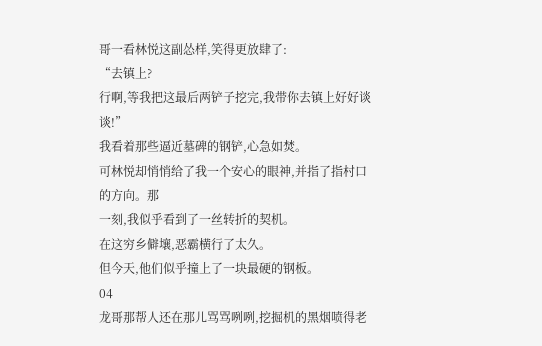哥一看林悦这副怂样,笑得更放肆了:
“去镇上?
行啊,等我把这最后两铲子挖完,我带你去镇上好好谈谈!”
我看着那些逼近墓碑的钢铲,心急如焚。
可林悦却悄悄给了我一个安心的眼神,并指了指村口的方向。那
一刻,我似乎看到了一丝转折的契机。
在这穷乡僻壤,恶霸横行了太久。
但今天,他们似乎撞上了一块最硬的钢板。
04
龙哥那帮人还在那儿骂骂咧咧,挖掘机的黑烟喷得老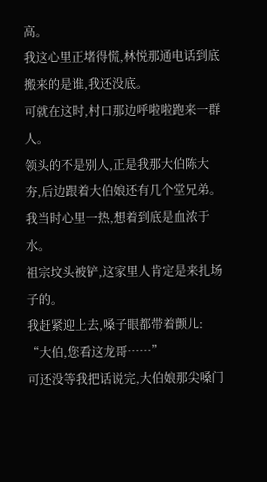高。
我这心里正堵得慌,林悦那通电话到底搬来的是谁,我还没底。
可就在这时,村口那边呼啦啦跑来一群人。
领头的不是别人,正是我那大伯陈大夯,后边跟着大伯娘还有几个堂兄弟。
我当时心里一热,想着到底是血浓于水。
祖宗坟头被铲,这家里人肯定是来扎场子的。
我赶紧迎上去,嗓子眼都带着颤儿:
“大伯,您看这龙哥……”
可还没等我把话说完,大伯娘那尖嗓门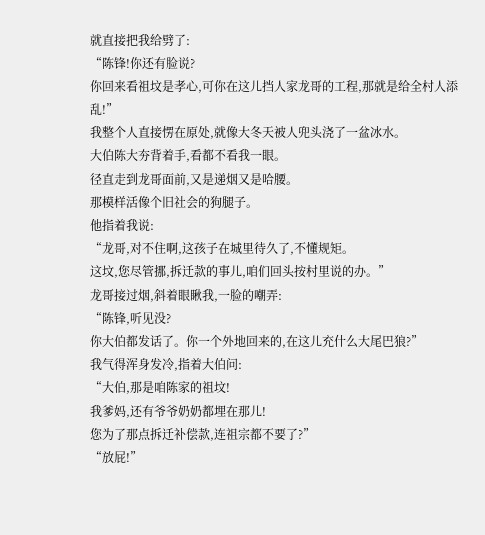就直接把我给劈了:
“陈锋!你还有脸说?
你回来看祖坟是孝心,可你在这儿挡人家龙哥的工程,那就是给全村人添乱!”
我整个人直接愣在原处,就像大冬天被人兜头浇了一盆冰水。
大伯陈大夯背着手,看都不看我一眼。
径直走到龙哥面前,又是递烟又是哈腰。
那模样活像个旧社会的狗腿子。
他指着我说:
“龙哥,对不住啊,这孩子在城里待久了,不懂规矩。
这坟,您尽管挪,拆迁款的事儿,咱们回头按村里说的办。”
龙哥接过烟,斜着眼瞅我,一脸的嘲弄:
“陈锋,听见没?
你大伯都发话了。你一个外地回来的,在这儿充什么大尾巴狼?”
我气得浑身发冷,指着大伯问:
“大伯,那是咱陈家的祖坟!
我爹妈,还有爷爷奶奶都埋在那儿!
您为了那点拆迁补偿款,连祖宗都不要了?”
“放屁!”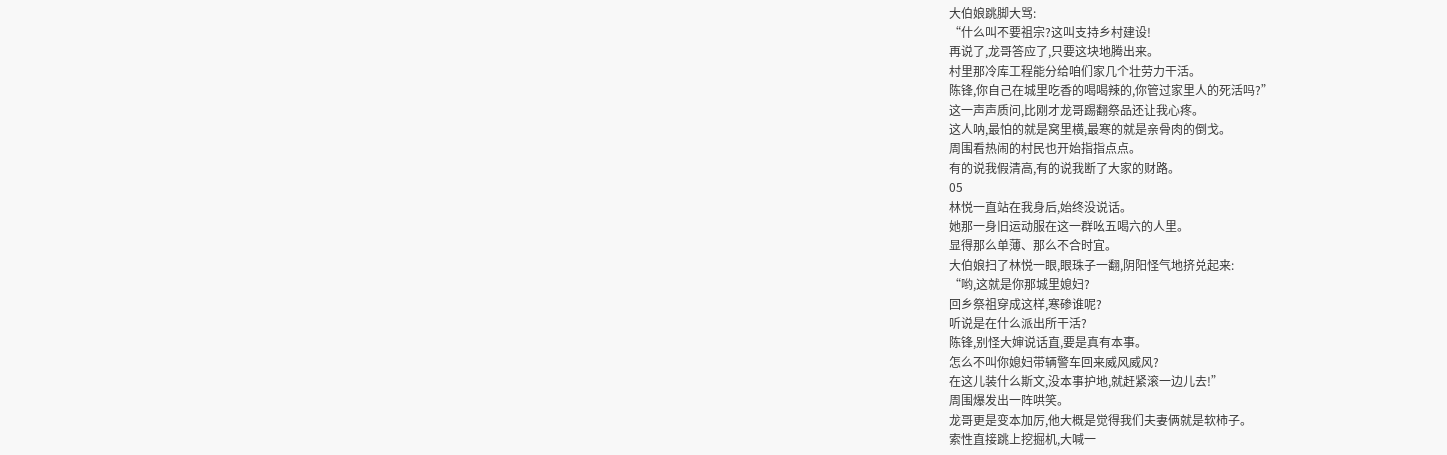大伯娘跳脚大骂:
“什么叫不要祖宗?这叫支持乡村建设!
再说了,龙哥答应了,只要这块地腾出来。
村里那冷库工程能分给咱们家几个壮劳力干活。
陈锋,你自己在城里吃香的喝喝辣的,你管过家里人的死活吗?”
这一声声质问,比刚才龙哥踢翻祭品还让我心疼。
这人呐,最怕的就是窝里横,最寒的就是亲骨肉的倒戈。
周围看热闹的村民也开始指指点点。
有的说我假清高,有的说我断了大家的财路。
05
林悦一直站在我身后,始终没说话。
她那一身旧运动服在这一群吆五喝六的人里。
显得那么单薄、那么不合时宜。
大伯娘扫了林悦一眼,眼珠子一翻,阴阳怪气地挤兑起来:
“哟,这就是你那城里媳妇?
回乡祭祖穿成这样,寒碜谁呢?
听说是在什么派出所干活?
陈锋,别怪大婶说话直,要是真有本事。
怎么不叫你媳妇带辆警车回来威风威风?
在这儿装什么斯文,没本事护地,就赶紧滚一边儿去!”
周围爆发出一阵哄笑。
龙哥更是变本加厉,他大概是觉得我们夫妻俩就是软柿子。
索性直接跳上挖掘机,大喊一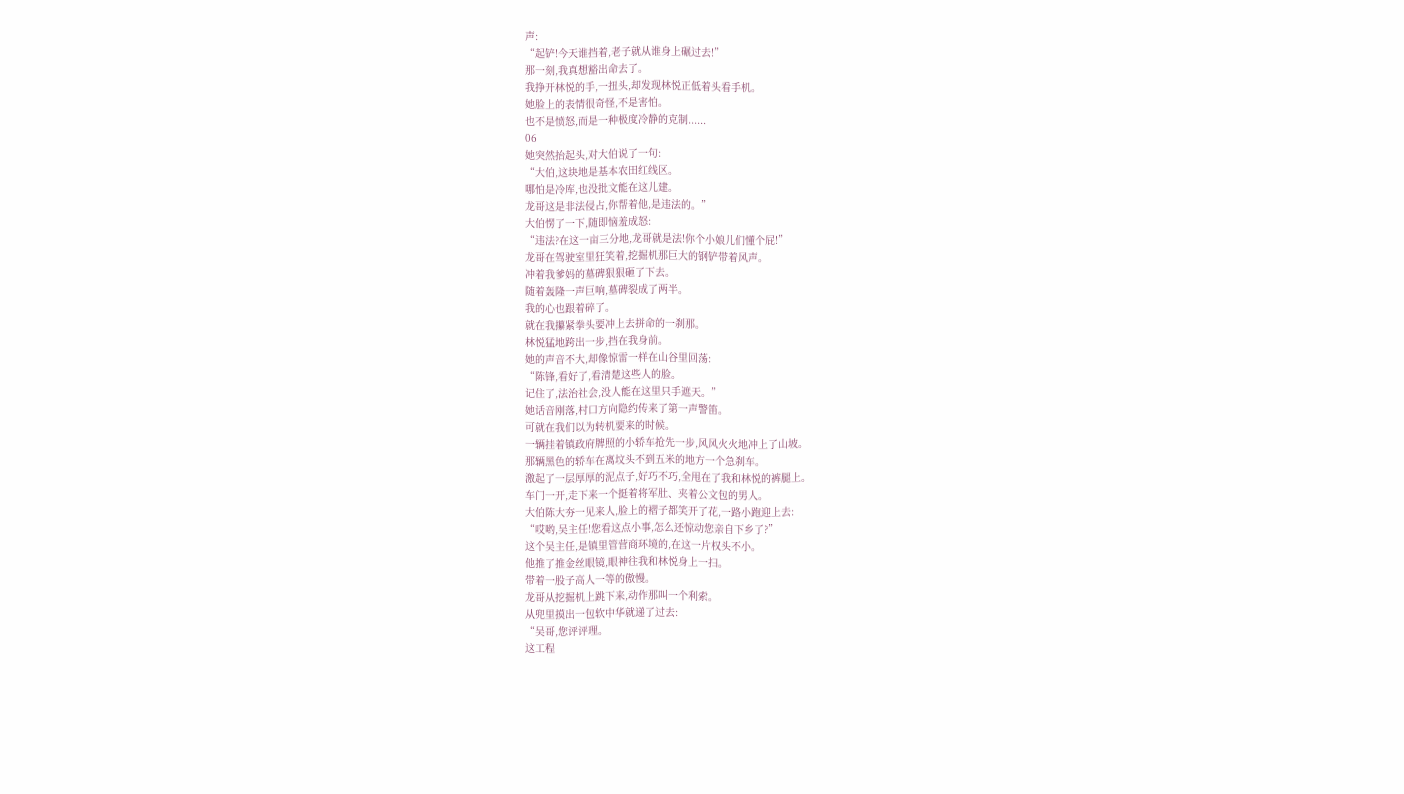声:
“起铲!今天谁挡着,老子就从谁身上碾过去!”
那一刻,我真想豁出命去了。
我挣开林悦的手,一扭头,却发现林悦正低着头看手机。
她脸上的表情很奇怪,不是害怕。
也不是愤怒,而是一种极度冷静的克制......
06
她突然抬起头,对大伯说了一句:
“大伯,这块地是基本农田红线区。
哪怕是冷库,也没批文能在这儿建。
龙哥这是非法侵占,你帮着他,是违法的。”
大伯愣了一下,随即恼羞成怒:
“违法?在这一亩三分地,龙哥就是法!你个小娘儿们懂个屁!”
龙哥在驾驶室里狂笑着,挖掘机那巨大的钢铲带着风声。
冲着我爹妈的墓碑狠狠砸了下去。
随着轰隆一声巨响,墓碑裂成了两半。
我的心也跟着碎了。
就在我攥紧拳头要冲上去拼命的一刹那。
林悦猛地跨出一步,挡在我身前。
她的声音不大,却像惊雷一样在山谷里回荡:
“陈锋,看好了,看清楚这些人的脸。
记住了,法治社会,没人能在这里只手遮天。”
她话音刚落,村口方向隐约传来了第一声警笛。
可就在我们以为转机要来的时候。
一辆挂着镇政府牌照的小轿车抢先一步,风风火火地冲上了山坡。
那辆黑色的轿车在离坟头不到五米的地方一个急刹车。
激起了一层厚厚的泥点子,好巧不巧,全甩在了我和林悦的裤腿上。
车门一开,走下来一个挺着将军肚、夹着公文包的男人。
大伯陈大夯一见来人,脸上的褶子都笑开了花,一路小跑迎上去:
“哎哟,吴主任!您看这点小事,怎么还惊动您亲自下乡了?”
这个吴主任,是镇里管营商环境的,在这一片权头不小。
他推了推金丝眼镜,眼神往我和林悦身上一扫。
带着一股子高人一等的傲慢。
龙哥从挖掘机上跳下来,动作那叫一个利索。
从兜里摸出一包软中华就递了过去:
“吴哥,您评评理。
这工程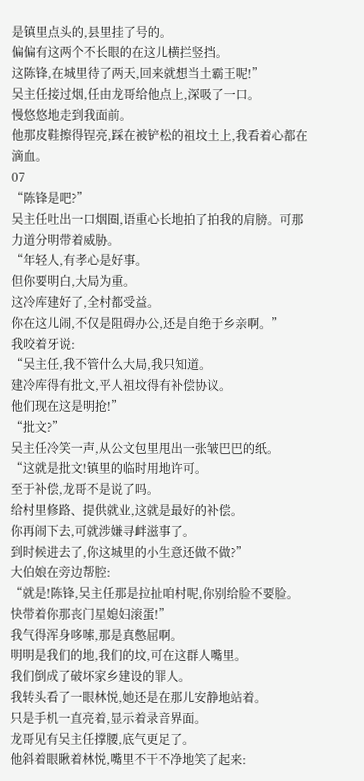是镇里点头的,县里挂了号的。
偏偏有这两个不长眼的在这儿横拦竖挡。
这陈锋,在城里待了两天,回来就想当土霸王呢!”
吴主任接过烟,任由龙哥给他点上,深吸了一口。
慢悠悠地走到我面前。
他那皮鞋擦得锃亮,踩在被铲松的祖坟土上,我看着心都在滴血。
07
“陈锋是吧?”
吴主任吐出一口烟圈,语重心长地拍了拍我的肩膀。可那力道分明带着威胁。
“年轻人,有孝心是好事。
但你要明白,大局为重。
这冷库建好了,全村都受益。
你在这儿闹,不仅是阻碍办公,还是自绝于乡亲啊。”
我咬着牙说:
“吴主任,我不管什么大局,我只知道。
建冷库得有批文,平人祖坟得有补偿协议。
他们现在这是明抢!”
“批文?”
吴主任冷笑一声,从公文包里甩出一张皱巴巴的纸。
“这就是批文!镇里的临时用地许可。
至于补偿,龙哥不是说了吗。
给村里修路、提供就业,这就是最好的补偿。
你再闹下去,可就涉嫌寻衅滋事了。
到时候进去了,你这城里的小生意还做不做?”
大伯娘在旁边帮腔:
“就是!陈锋,吴主任那是拉扯咱村呢,你别给脸不要脸。
快带着你那丧门星媳妇滚蛋!”
我气得浑身哆嗦,那是真憋屈啊。
明明是我们的地,我们的坟,可在这群人嘴里。
我们倒成了破坏家乡建设的罪人。
我转头看了一眼林悦,她还是在那儿安静地站着。
只是手机一直亮着,显示着录音界面。
龙哥见有吴主任撑腰,底气更足了。
他斜着眼瞅着林悦,嘴里不干不净地笑了起来: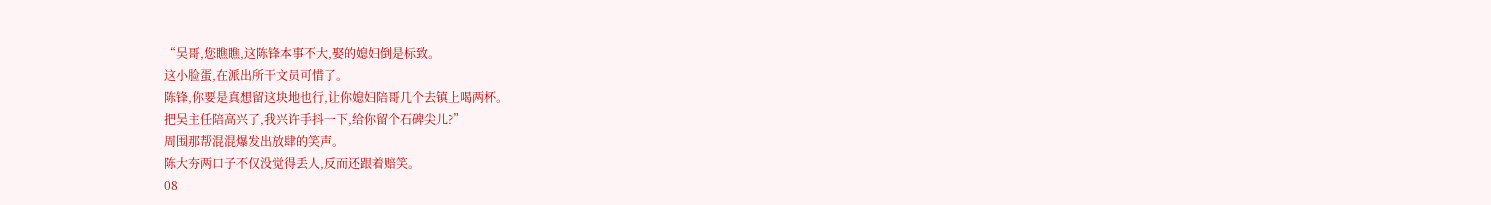“吴哥,您瞧瞧,这陈锋本事不大,娶的媳妇倒是标致。
这小脸蛋,在派出所干文员可惜了。
陈锋,你要是真想留这块地也行,让你媳妇陪哥几个去镇上喝两杯。
把吴主任陪高兴了,我兴许手抖一下,给你留个石碑尖儿?”
周围那帮混混爆发出放肆的笑声。
陈大夯两口子不仅没觉得丢人,反而还跟着赔笑。
08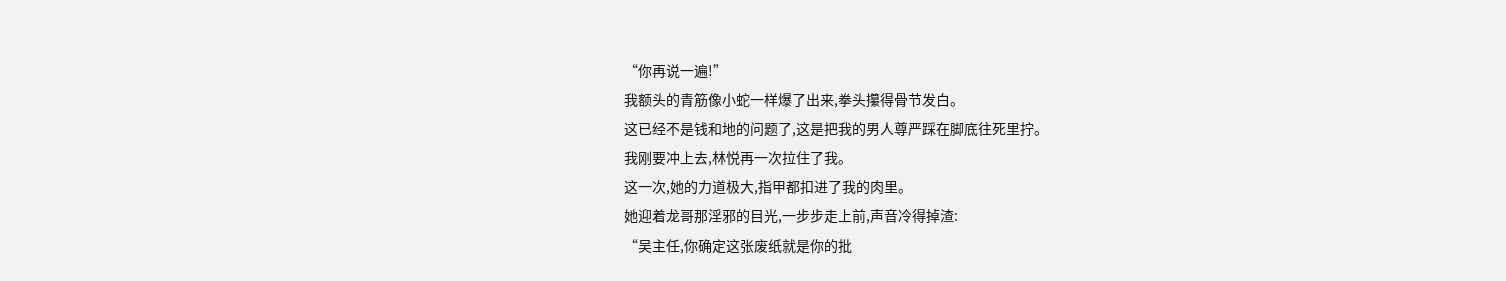“你再说一遍!”
我额头的青筋像小蛇一样爆了出来,拳头攥得骨节发白。
这已经不是钱和地的问题了,这是把我的男人尊严踩在脚底往死里拧。
我刚要冲上去,林悦再一次拉住了我。
这一次,她的力道极大,指甲都扣进了我的肉里。
她迎着龙哥那淫邪的目光,一步步走上前,声音冷得掉渣:
“吴主任,你确定这张废纸就是你的批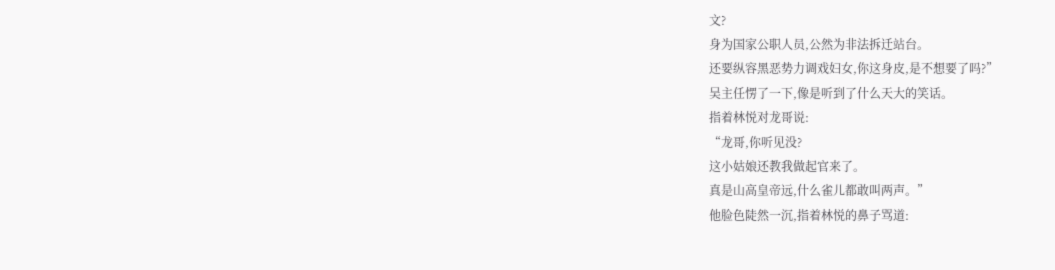文?
身为国家公职人员,公然为非法拆迁站台。
还要纵容黑恶势力调戏妇女,你这身皮,是不想要了吗?”
吴主任愣了一下,像是听到了什么天大的笑话。
指着林悦对龙哥说:
“龙哥,你听见没?
这小姑娘还教我做起官来了。
真是山高皇帝远,什么雀儿都敢叫两声。”
他脸色陡然一沉,指着林悦的鼻子骂道: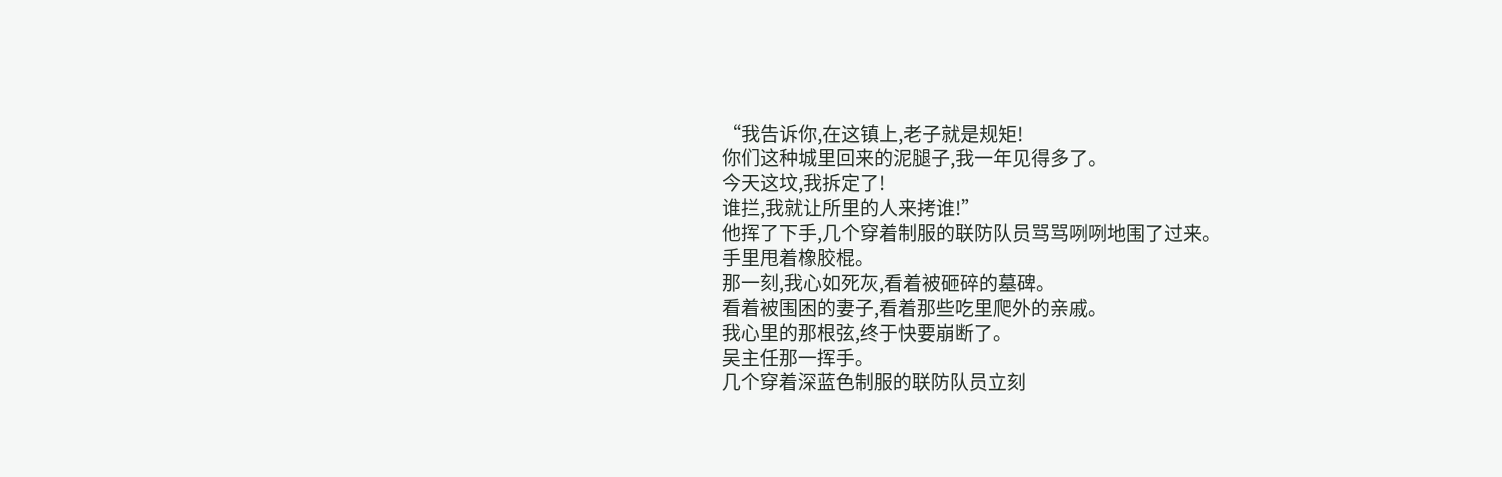“我告诉你,在这镇上,老子就是规矩!
你们这种城里回来的泥腿子,我一年见得多了。
今天这坟,我拆定了!
谁拦,我就让所里的人来拷谁!”
他挥了下手,几个穿着制服的联防队员骂骂咧咧地围了过来。
手里甩着橡胶棍。
那一刻,我心如死灰,看着被砸碎的墓碑。
看着被围困的妻子,看着那些吃里爬外的亲戚。
我心里的那根弦,终于快要崩断了。
吴主任那一挥手。
几个穿着深蓝色制服的联防队员立刻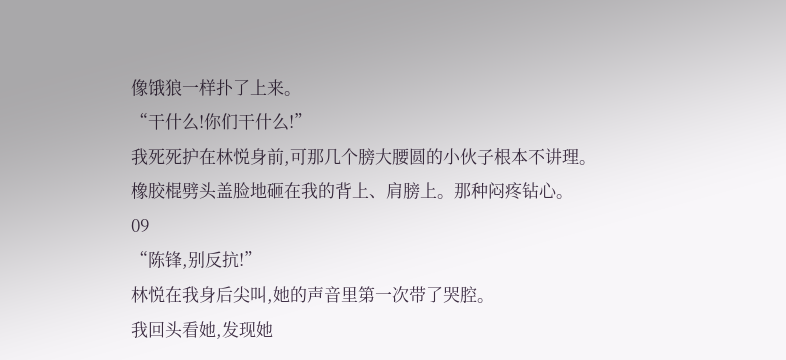像饿狼一样扑了上来。
“干什么!你们干什么!”
我死死护在林悦身前,可那几个膀大腰圆的小伙子根本不讲理。
橡胶棍劈头盖脸地砸在我的背上、肩膀上。那种闷疼钻心。
09
“陈锋,别反抗!”
林悦在我身后尖叫,她的声音里第一次带了哭腔。
我回头看她,发现她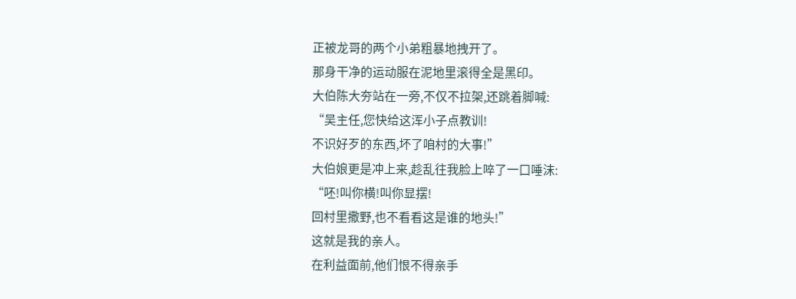正被龙哥的两个小弟粗暴地拽开了。
那身干净的运动服在泥地里滚得全是黑印。
大伯陈大夯站在一旁,不仅不拉架,还跳着脚喊:
“吴主任,您快给这浑小子点教训!
不识好歹的东西,坏了咱村的大事!”
大伯娘更是冲上来,趁乱往我脸上啐了一口唾沫:
“呸!叫你横!叫你显摆!
回村里撒野,也不看看这是谁的地头!”
这就是我的亲人。
在利益面前,他们恨不得亲手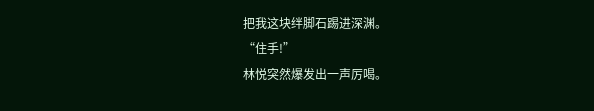把我这块绊脚石踢进深渊。
“住手!”
林悦突然爆发出一声厉喝。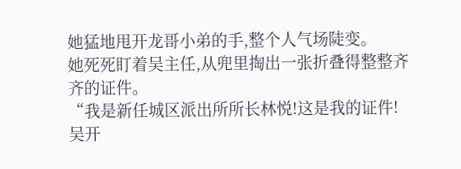她猛地甩开龙哥小弟的手,整个人气场陡变。
她死死盯着吴主任,从兜里掏出一张折叠得整整齐齐的证件。
“我是新任城区派出所所长林悦!这是我的证件!
吴开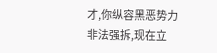才,你纵容黑恶势力非法强拆,现在立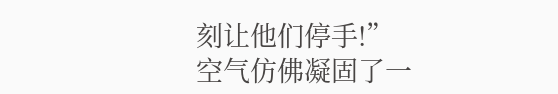刻让他们停手!”
空气仿佛凝固了一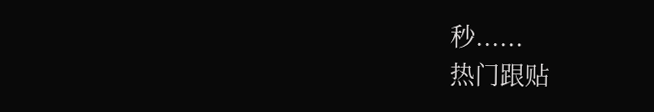秒......
热门跟贴